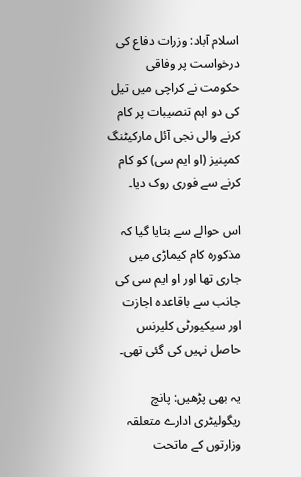اسلام آباد: وزرات دفاع کی درخواست پر وفاقی حکومت نے کراچی میں تیل کی دو اہم تنصیبات پر کام کرنے والی نجی آئل مارکیٹنگ کمپنیز (او ایم سی) کو کام کرنے سے فوری روک دیا۔

اس حوالے سے بتایا گیا کہ مذکورہ کام کیماڑی میں جاری تھا اور او ایم سی کی جانب سے باقاعدہ اجازت اور سیکیورٹی کلیرنس حاصل نہیں کی گئی تھی۔

یہ بھی پڑھیں: پانچ ریگولیٹری ادارے متعلقہ وزارتوں کے ماتحت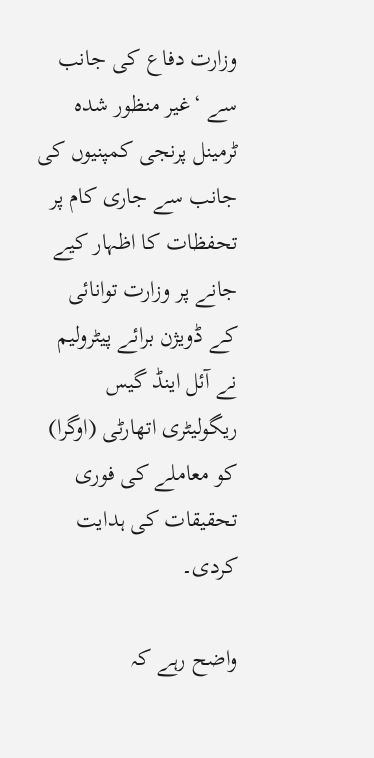وزارت دفاع کی جانب سے ‘غیر منظور شدہ ٹرمینل پرنجی کمپنیوں کی جانب سے جاری کام پر تحفظات کا اظہار کیے جانے پر وزارت توانائی کے ڈویژن برائے پیٹرولیم نے آئل اینڈ گیس ریگولیٹری اتھارٹی (اوگرا) کو معاملے کی فوری تحقیقات کی ہدایت کردی۔

واضح رہے کہ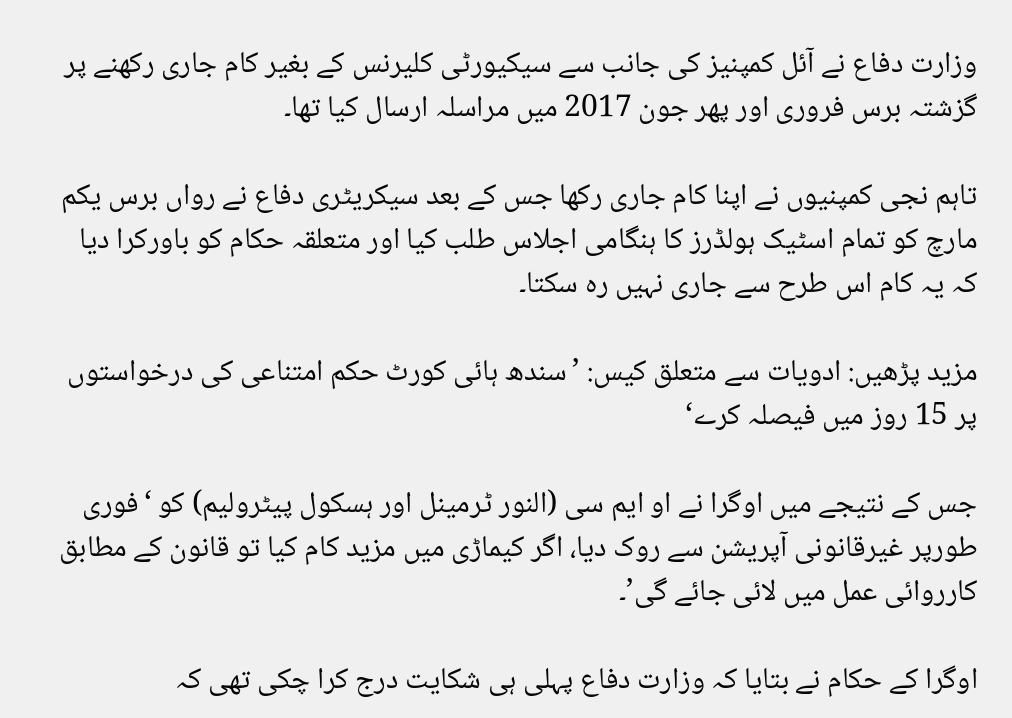وزارت دفاع نے آئل کمپنیز کی جانب سے سیکیورٹی کلیرنس کے بغیر کام جاری رکھنے پر گزشتہ برس فروری اور پھر جون 2017 میں مراسلہ ارسال کیا تھا۔

تاہم نجی کمپنیوں نے اپنا کام جاری رکھا جس کے بعد سیکریٹری دفاع نے رواں برس یکم مارچ کو تمام اسٹیک ہولڈرز کا ہنگامی اجلاس طلب کیا اور متعلقہ حکام کو باورکرا دیا کہ یہ کام اس طرح سے جاری نہیں رہ سکتا۔

مزید پڑھیں: ادویات سے متعلق کیس: ’سندھ ہائی کورٹ حکم امتناعی کی درخواستوں پر 15 روز میں فیصلہ کرے‘

جس کے نتیجے میں اوگرا نے او ایم سی (النور ٹرمینل اور ہسکول پیٹرولیم) کو ‘فوری طورپر غیرقانونی آپریشن سے روک دیا، اگر کیماڑی میں مزید کام کیا تو قانون کے مطابق کارروائی عمل میں لائی جائے گی’۔

اوگرا کے حکام نے بتایا کہ وزارت دفاع پہلی ہی شکایت درج کرا چکی تھی کہ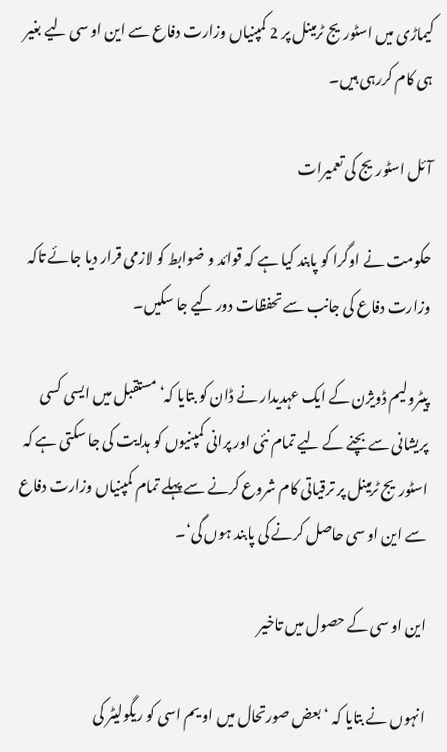کیماڑی میں اسٹوریج ٹرمینل پر 2 کمپنیاں وزارت دفاع سے این او سی لیے بغیر ہی کام کررہی ہیں۔

آئل اسٹوریج کی تعمیرات

حکومت نے اوگرا کو پابند کیا ہے کہ قوائد و ضوابط کو لازمی قرار دیا جائے تاکہ وزارت دفاع کی جانب سے تحفظات دور کیے جا سکیں۔

پیٹرولیم ڈویژن کے ایک عہدیدار نے ڈان کو بتایا کہ‘مستقبل میں ایسی کسی پریشانی سے بچنے کے لیے تمام نئی اور پرانی کمپنیوں کو ہدایت کی جا سکتی ہے کہ اسٹوریج ٹرمینل پر ترقیاتی کام شروع کرنے سے پہلے تمام کمپنیاں وزارت دفاع سے این او سی حاصل کرنے کی پابند ہوں گی‘۔

این او سی کے حصول میں تاخیر

انہوں نے بتایا کہ ‘بعض صورتحال میں او یم اسی کو ریگولیٹر کی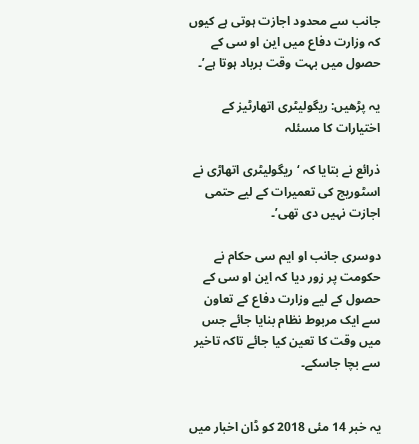جانب سے محدود اجازت ہوتی ہے کیوں کہ وزارت دفاع میں این او سی کے حصول میں بہت وقت برباد ہوتا ہے’۔

یہ پڑھیں: ریگولیٹری اتھارٹیز کے اختیارات کا مسئلہ

ذرائع نے بتایا کہ ‘ریگولیٹری اتھاڑی نے اسٹوریج کی تعمیرات کے لیے حتمی اجازت نہیں دی تھی’۔

دوسری جانب او ایم سی حکام نے حکومت پر زور دیا کہ این او سی کے حصول کے لیے وزارت دفاع کے تعاون سے ایک مربوط نظام بنایا جائے جس میں وقت کا تعین کیا جائے تاکہ تاخیر سے بچا جاسکے۔


یہ خبر 14 مئی 2018 کو ڈان اخبار میں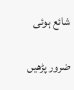شائع ہوئی

ضرور پڑھیں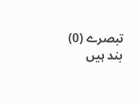تبصرے (0) بند ہیں